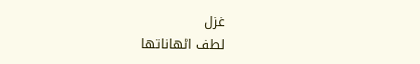غزل
لطف اٹھاناتھا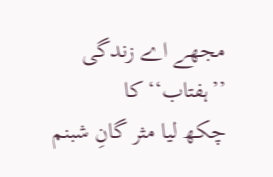مجھے اے زندگی ’’ہفتاب‘‘ کا
چکھ لیا مثر گانِ شبنم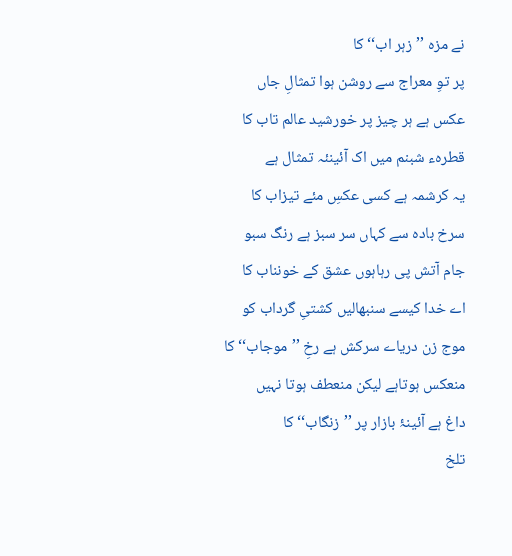نے مزہ ’’زہر اب‘‘ کا
پر توِ معراج سے روشن ہوا تمثالِ جاں
عکس ہے ہر چیز پر خورشید عالم تاب کا
قطرہء شبنم میں اک آئینئہ تمثال ہے
یہ کرشمہ ہے کسی عکسِ مئے تیزاب کا
سرخ بادہ سے کہاں سر سبز ہے رنگ سبو
جام آتش پی رہاہوں عشق کے خونناب کا
اے خدا کیسے سنبھالیں کشتیِ گرداب کو
موج زن دریاے سرکش ہے رخِ ’’موجاب‘‘ کا
منعکس ہوتاہے لیکن منعطف ہوتا نہیں
داغ ہے آئینۂ بازار پر ’’زنگاب‘‘ کا
تلخ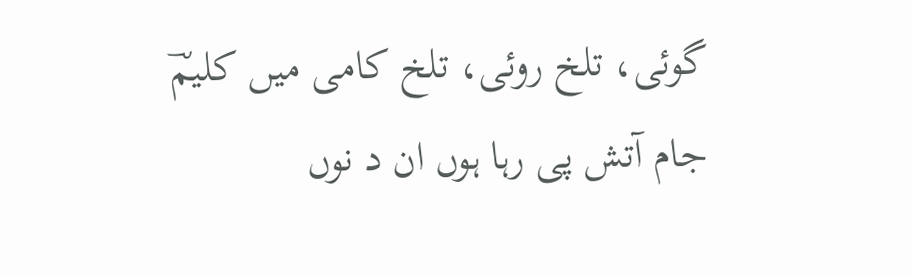گوئی، تلخ روئی، تلخ کامی میں کلیمؔ
جام آتش پی رہا ہوں ان د نوں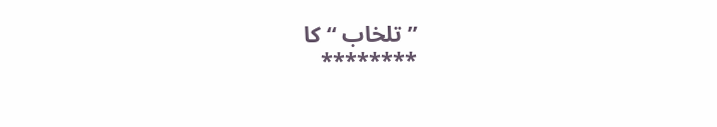’’ تلخاب ‘‘ کا
********